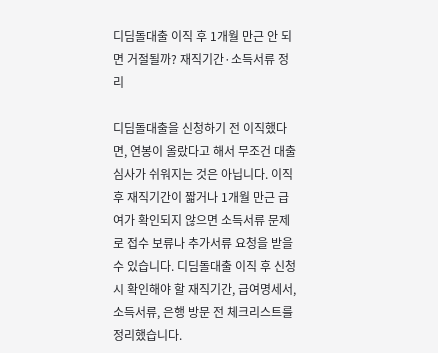디딤돌대출 이직 후 1개월 만근 안 되면 거절될까? 재직기간·소득서류 정리

디딤돌대출을 신청하기 전 이직했다면, 연봉이 올랐다고 해서 무조건 대출 심사가 쉬워지는 것은 아닙니다. 이직 후 재직기간이 짧거나 1개월 만근 급여가 확인되지 않으면 소득서류 문제로 접수 보류나 추가서류 요청을 받을 수 있습니다. 디딤돌대출 이직 후 신청 시 확인해야 할 재직기간, 급여명세서, 소득서류, 은행 방문 전 체크리스트를 정리했습니다.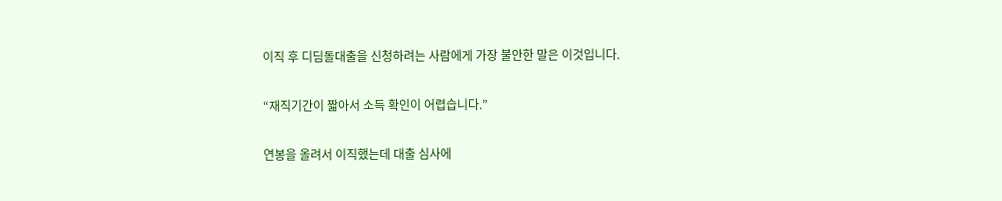이직 후 디딤돌대출을 신청하려는 사람에게 가장 불안한 말은 이것입니다.

“재직기간이 짧아서 소득 확인이 어렵습니다.”

연봉을 올려서 이직했는데 대출 심사에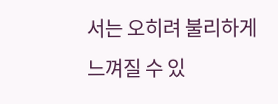서는 오히려 불리하게 느껴질 수 있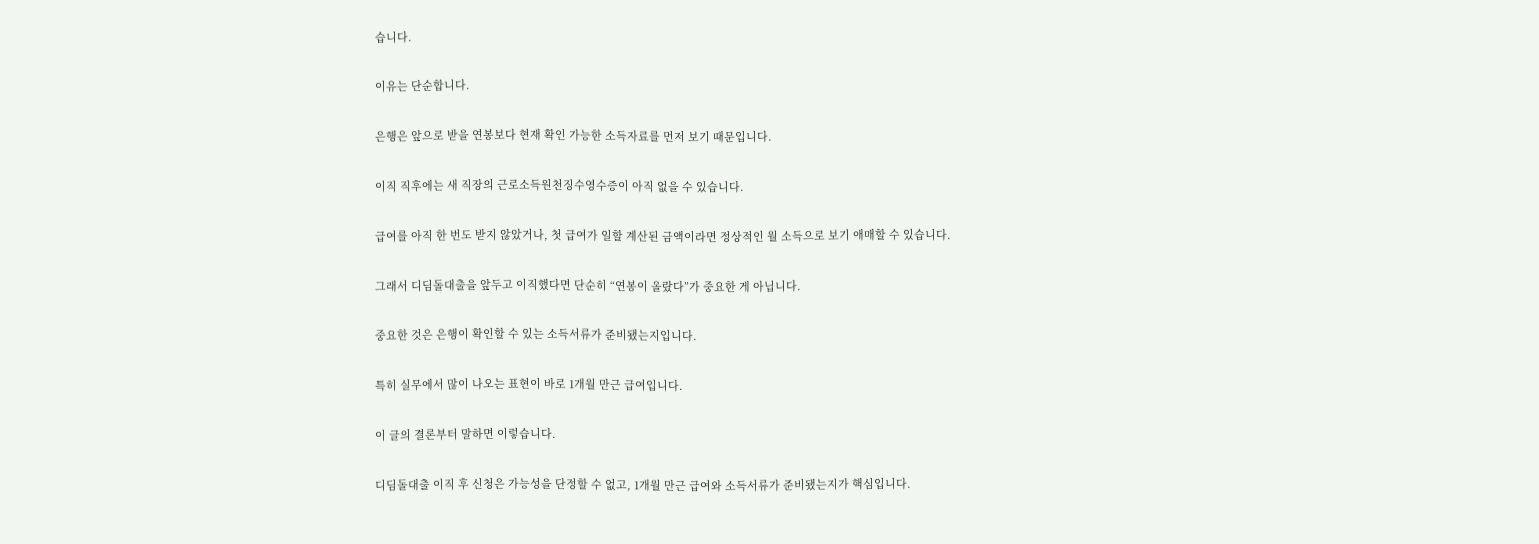습니다.

이유는 단순합니다.

은행은 앞으로 받을 연봉보다 현재 확인 가능한 소득자료를 먼저 보기 때문입니다.

이직 직후에는 새 직장의 근로소득원천징수영수증이 아직 없을 수 있습니다.

급여를 아직 한 번도 받지 않았거나, 첫 급여가 일할 계산된 금액이라면 정상적인 월 소득으로 보기 애매할 수 있습니다.

그래서 디딤돌대출을 앞두고 이직했다면 단순히 “연봉이 올랐다”가 중요한 게 아닙니다.

중요한 것은 은행이 확인할 수 있는 소득서류가 준비됐는지입니다.

특히 실무에서 많이 나오는 표현이 바로 1개월 만근 급여입니다.

이 글의 결론부터 말하면 이렇습니다.

디딤돌대출 이직 후 신청은 가능성을 단정할 수 없고, 1개월 만근 급여와 소득서류가 준비됐는지가 핵심입니다.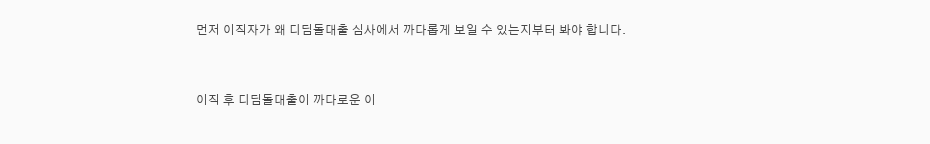먼저 이직자가 왜 디딤돌대출 심사에서 까다롭게 보일 수 있는지부터 봐야 합니다.


이직 후 디딤돌대출이 까다로운 이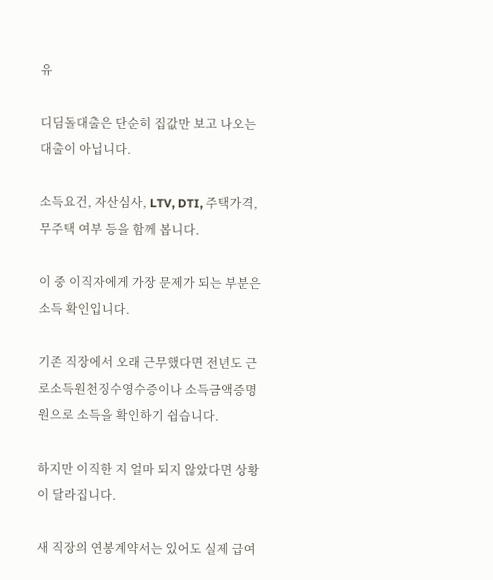유

디딤돌대출은 단순히 집값만 보고 나오는 대출이 아닙니다.

소득요건, 자산심사, LTV, DTI, 주택가격, 무주택 여부 등을 함께 봅니다.

이 중 이직자에게 가장 문제가 되는 부분은 소득 확인입니다.

기존 직장에서 오래 근무했다면 전년도 근로소득원천징수영수증이나 소득금액증명원으로 소득을 확인하기 쉽습니다.

하지만 이직한 지 얼마 되지 않았다면 상황이 달라집니다.

새 직장의 연봉계약서는 있어도 실제 급여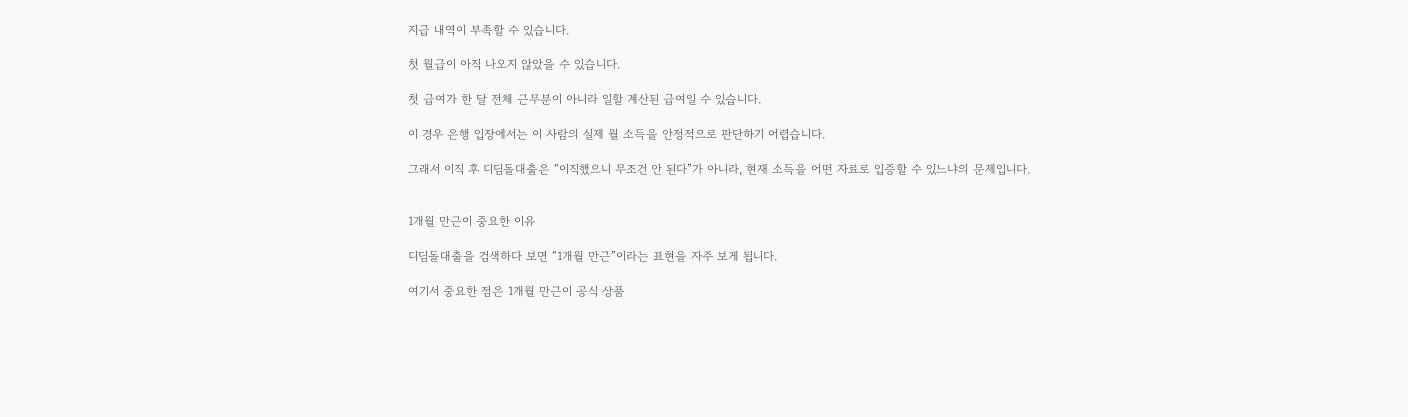지급 내역이 부족할 수 있습니다.

첫 월급이 아직 나오지 않았을 수 있습니다.

첫 급여가 한 달 전체 근무분이 아니라 일할 계산된 급여일 수 있습니다.

이 경우 은행 입장에서는 이 사람의 실제 월 소득을 안정적으로 판단하기 어렵습니다.

그래서 이직 후 디딤돌대출은 “이직했으니 무조건 안 된다”가 아니라, 현재 소득을 어떤 자료로 입증할 수 있느냐의 문제입니다.


1개월 만근이 중요한 이유

디딤돌대출을 검색하다 보면 “1개월 만근”이라는 표현을 자주 보게 됩니다.

여기서 중요한 점은 1개월 만근이 공식 상품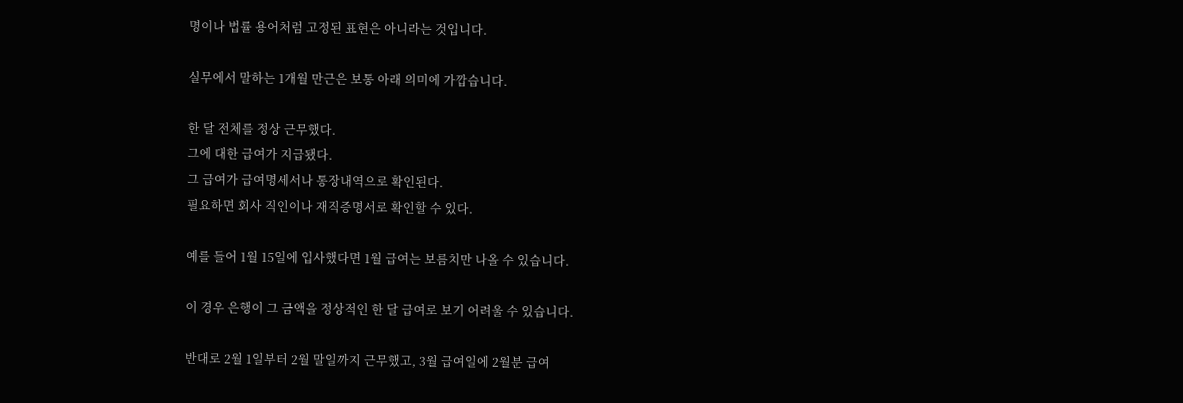명이나 법률 용어처럼 고정된 표현은 아니라는 것입니다.

실무에서 말하는 1개월 만근은 보통 아래 의미에 가깝습니다.

한 달 전체를 정상 근무했다.
그에 대한 급여가 지급됐다.
그 급여가 급여명세서나 통장내역으로 확인된다.
필요하면 회사 직인이나 재직증명서로 확인할 수 있다.

예를 들어 1월 15일에 입사했다면 1월 급여는 보름치만 나올 수 있습니다.

이 경우 은행이 그 금액을 정상적인 한 달 급여로 보기 어려울 수 있습니다.

반대로 2월 1일부터 2월 말일까지 근무했고, 3월 급여일에 2월분 급여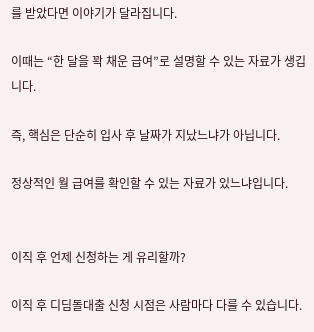를 받았다면 이야기가 달라집니다.

이때는 “한 달을 꽉 채운 급여”로 설명할 수 있는 자료가 생깁니다.

즉, 핵심은 단순히 입사 후 날짜가 지났느냐가 아닙니다.

정상적인 월 급여를 확인할 수 있는 자료가 있느냐입니다.


이직 후 언제 신청하는 게 유리할까?

이직 후 디딤돌대출 신청 시점은 사람마다 다를 수 있습니다.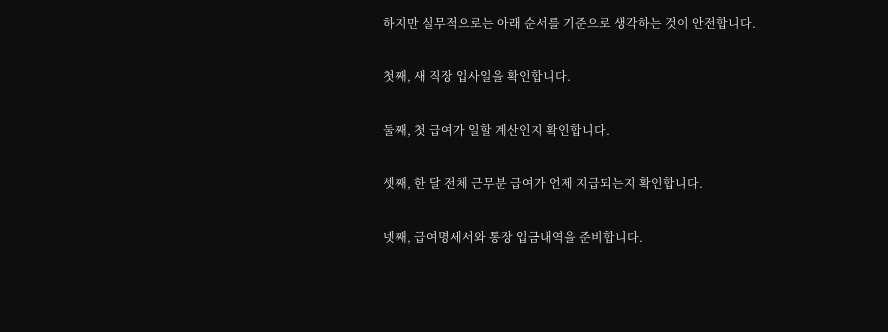하지만 실무적으로는 아래 순서를 기준으로 생각하는 것이 안전합니다.

첫째, 새 직장 입사일을 확인합니다.

둘째, 첫 급여가 일할 계산인지 확인합니다.

셋째, 한 달 전체 근무분 급여가 언제 지급되는지 확인합니다.

넷째, 급여명세서와 통장 입금내역을 준비합니다.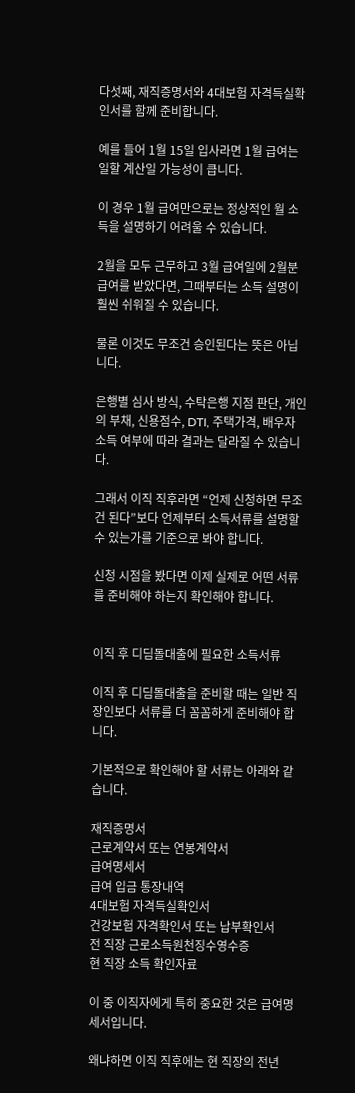다섯째, 재직증명서와 4대보험 자격득실확인서를 함께 준비합니다.

예를 들어 1월 15일 입사라면 1월 급여는 일할 계산일 가능성이 큽니다.

이 경우 1월 급여만으로는 정상적인 월 소득을 설명하기 어려울 수 있습니다.

2월을 모두 근무하고 3월 급여일에 2월분 급여를 받았다면, 그때부터는 소득 설명이 훨씬 쉬워질 수 있습니다.

물론 이것도 무조건 승인된다는 뜻은 아닙니다.

은행별 심사 방식, 수탁은행 지점 판단, 개인의 부채, 신용점수, DTI, 주택가격, 배우자 소득 여부에 따라 결과는 달라질 수 있습니다.

그래서 이직 직후라면 “언제 신청하면 무조건 된다”보다 언제부터 소득서류를 설명할 수 있는가를 기준으로 봐야 합니다.

신청 시점을 봤다면 이제 실제로 어떤 서류를 준비해야 하는지 확인해야 합니다.


이직 후 디딤돌대출에 필요한 소득서류

이직 후 디딤돌대출을 준비할 때는 일반 직장인보다 서류를 더 꼼꼼하게 준비해야 합니다.

기본적으로 확인해야 할 서류는 아래와 같습니다.

재직증명서
근로계약서 또는 연봉계약서
급여명세서
급여 입금 통장내역
4대보험 자격득실확인서
건강보험 자격확인서 또는 납부확인서
전 직장 근로소득원천징수영수증
현 직장 소득 확인자료

이 중 이직자에게 특히 중요한 것은 급여명세서입니다.

왜냐하면 이직 직후에는 현 직장의 전년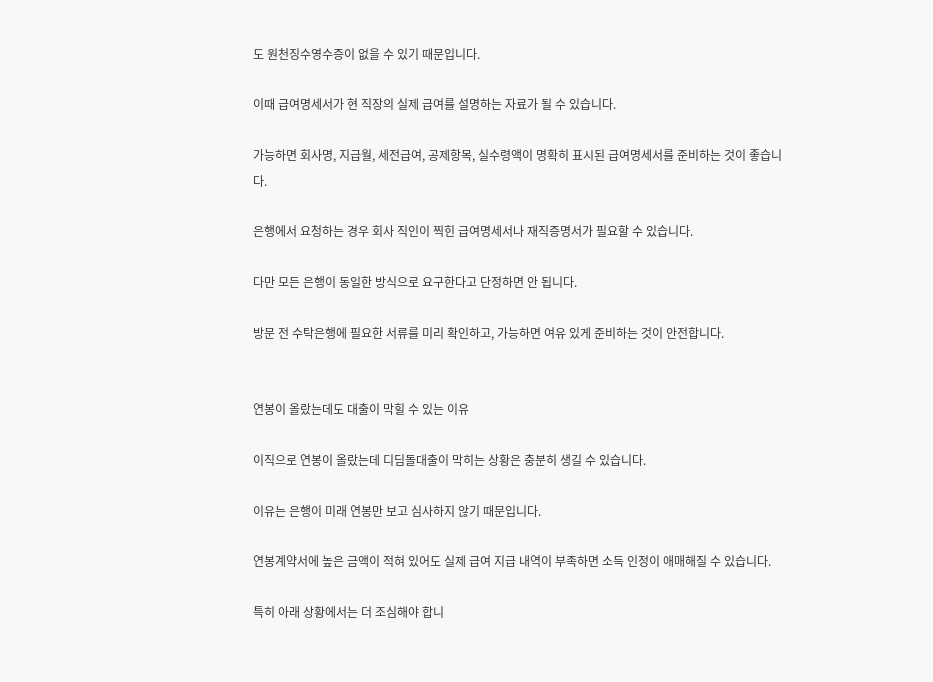도 원천징수영수증이 없을 수 있기 때문입니다.

이때 급여명세서가 현 직장의 실제 급여를 설명하는 자료가 될 수 있습니다.

가능하면 회사명, 지급월, 세전급여, 공제항목, 실수령액이 명확히 표시된 급여명세서를 준비하는 것이 좋습니다.

은행에서 요청하는 경우 회사 직인이 찍힌 급여명세서나 재직증명서가 필요할 수 있습니다.

다만 모든 은행이 동일한 방식으로 요구한다고 단정하면 안 됩니다.

방문 전 수탁은행에 필요한 서류를 미리 확인하고, 가능하면 여유 있게 준비하는 것이 안전합니다.


연봉이 올랐는데도 대출이 막힐 수 있는 이유

이직으로 연봉이 올랐는데 디딤돌대출이 막히는 상황은 충분히 생길 수 있습니다.

이유는 은행이 미래 연봉만 보고 심사하지 않기 때문입니다.

연봉계약서에 높은 금액이 적혀 있어도 실제 급여 지급 내역이 부족하면 소득 인정이 애매해질 수 있습니다.

특히 아래 상황에서는 더 조심해야 합니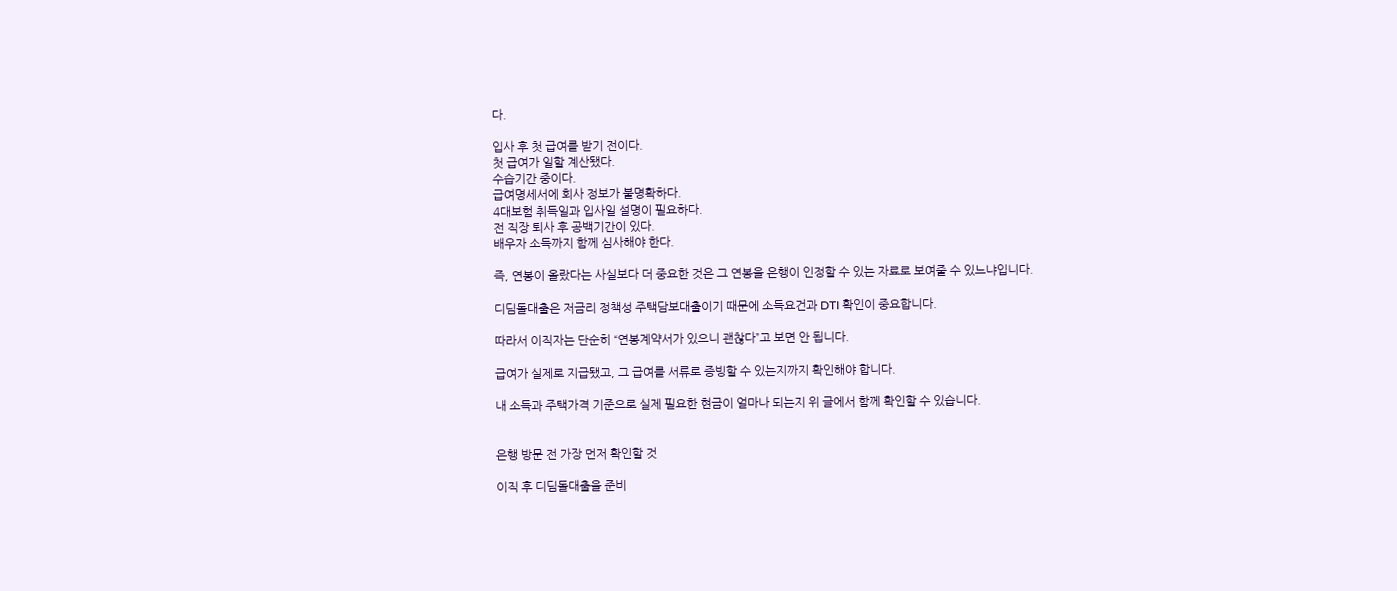다.

입사 후 첫 급여를 받기 전이다.
첫 급여가 일할 계산됐다.
수습기간 중이다.
급여명세서에 회사 정보가 불명확하다.
4대보험 취득일과 입사일 설명이 필요하다.
전 직장 퇴사 후 공백기간이 있다.
배우자 소득까지 함께 심사해야 한다.

즉, 연봉이 올랐다는 사실보다 더 중요한 것은 그 연봉을 은행이 인정할 수 있는 자료로 보여줄 수 있느냐입니다.

디딤돌대출은 저금리 정책성 주택담보대출이기 때문에 소득요건과 DTI 확인이 중요합니다.

따라서 이직자는 단순히 “연봉계약서가 있으니 괜찮다”고 보면 안 됩니다.

급여가 실제로 지급됐고, 그 급여를 서류로 증빙할 수 있는지까지 확인해야 합니다.

내 소득과 주택가격 기준으로 실제 필요한 현금이 얼마나 되는지 위 글에서 함께 확인할 수 있습니다.


은행 방문 전 가장 먼저 확인할 것

이직 후 디딤돌대출을 준비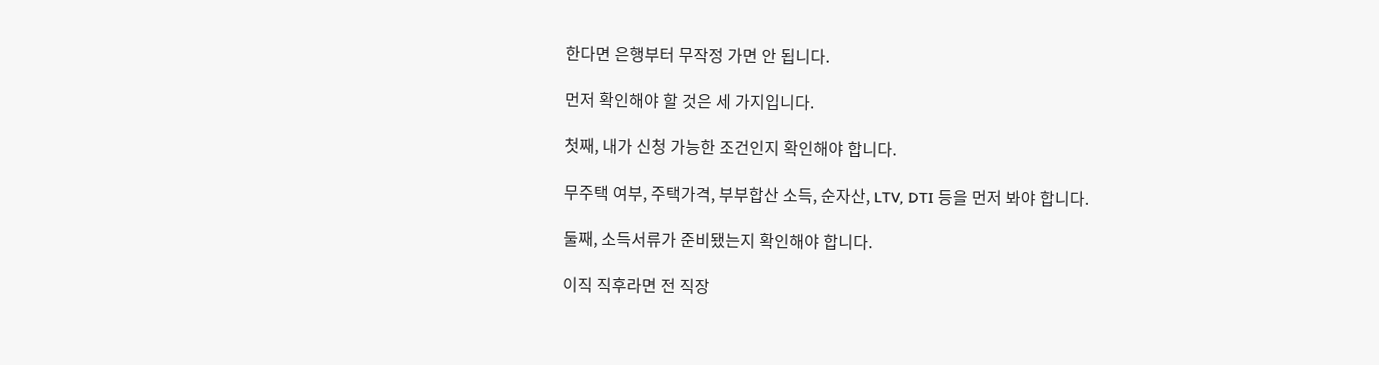한다면 은행부터 무작정 가면 안 됩니다.

먼저 확인해야 할 것은 세 가지입니다.

첫째, 내가 신청 가능한 조건인지 확인해야 합니다.

무주택 여부, 주택가격, 부부합산 소득, 순자산, LTV, DTI 등을 먼저 봐야 합니다.

둘째, 소득서류가 준비됐는지 확인해야 합니다.

이직 직후라면 전 직장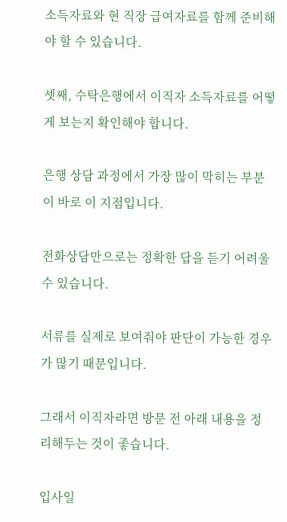소득자료와 현 직장 급여자료를 함께 준비해야 할 수 있습니다.

셋째, 수탁은행에서 이직자 소득자료를 어떻게 보는지 확인해야 합니다.

은행 상담 과정에서 가장 많이 막히는 부분이 바로 이 지점입니다.

전화상담만으로는 정확한 답을 듣기 어려울 수 있습니다.

서류를 실제로 보여줘야 판단이 가능한 경우가 많기 때문입니다.

그래서 이직자라면 방문 전 아래 내용을 정리해두는 것이 좋습니다.

입사일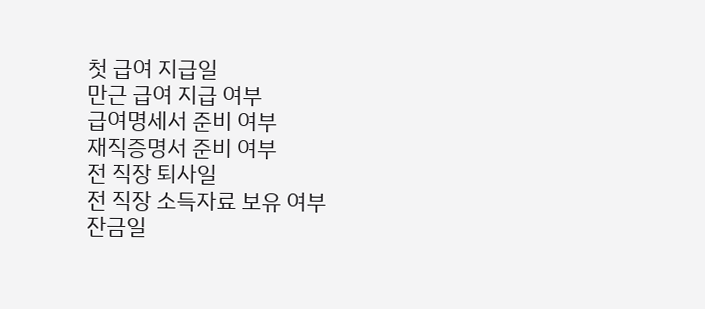첫 급여 지급일
만근 급여 지급 여부
급여명세서 준비 여부
재직증명서 준비 여부
전 직장 퇴사일
전 직장 소득자료 보유 여부
잔금일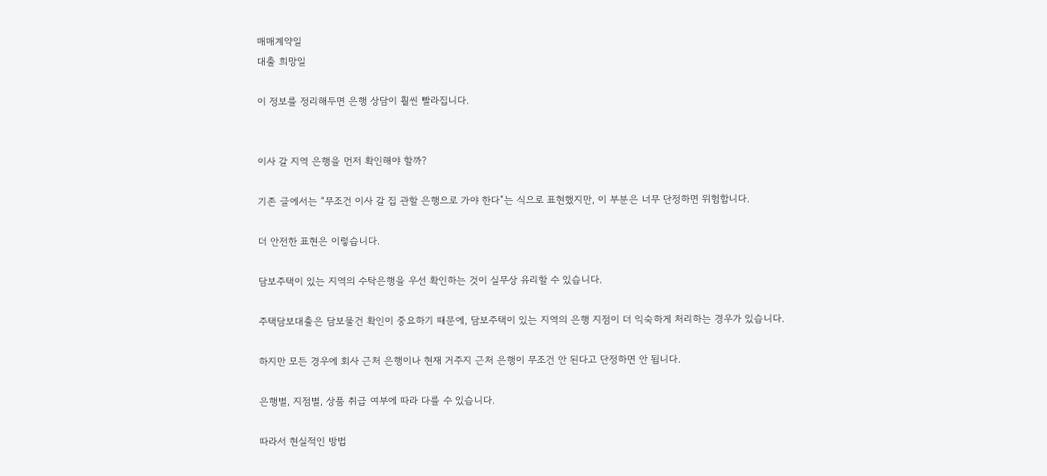매매계약일
대출 희망일

이 정보를 정리해두면 은행 상담이 훨씬 빨라집니다.


이사 갈 지역 은행을 먼저 확인해야 할까?

기존 글에서는 “무조건 이사 갈 집 관할 은행으로 가야 한다”는 식으로 표현했지만, 이 부분은 너무 단정하면 위험합니다.

더 안전한 표현은 이렇습니다.

담보주택이 있는 지역의 수탁은행을 우선 확인하는 것이 실무상 유리할 수 있습니다.

주택담보대출은 담보물건 확인이 중요하기 때문에, 담보주택이 있는 지역의 은행 지점이 더 익숙하게 처리하는 경우가 있습니다.

하지만 모든 경우에 회사 근처 은행이나 현재 거주지 근처 은행이 무조건 안 된다고 단정하면 안 됩니다.

은행별, 지점별, 상품 취급 여부에 따라 다를 수 있습니다.

따라서 현실적인 방법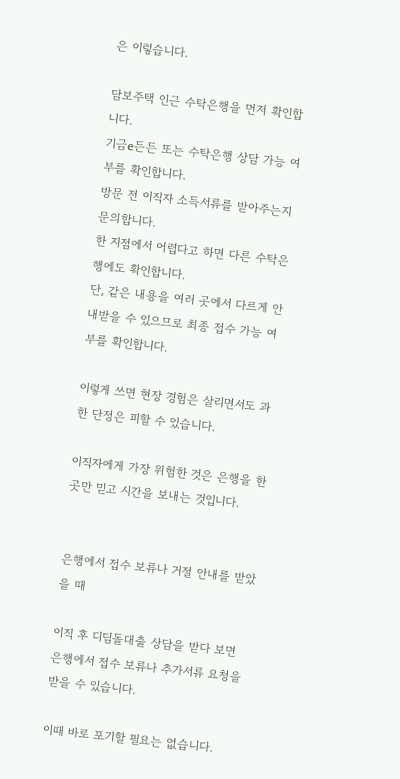은 이렇습니다.

담보주택 인근 수탁은행을 먼저 확인합니다.
기금e든든 또는 수탁은행 상담 가능 여부를 확인합니다.
방문 전 이직자 소득서류를 받아주는지 문의합니다.
한 지점에서 어렵다고 하면 다른 수탁은행에도 확인합니다.
단, 같은 내용을 여러 곳에서 다르게 안내받을 수 있으므로 최종 접수 가능 여부를 확인합니다.

이렇게 쓰면 현장 경험은 살리면서도 과한 단정은 피할 수 있습니다.

이직자에게 가장 위험한 것은 은행을 한 곳만 믿고 시간을 보내는 것입니다.


은행에서 접수 보류나 거절 안내를 받았을 때

이직 후 디딤돌대출 상담을 받다 보면 은행에서 접수 보류나 추가서류 요청을 받을 수 있습니다.

이때 바로 포기할 필요는 없습니다.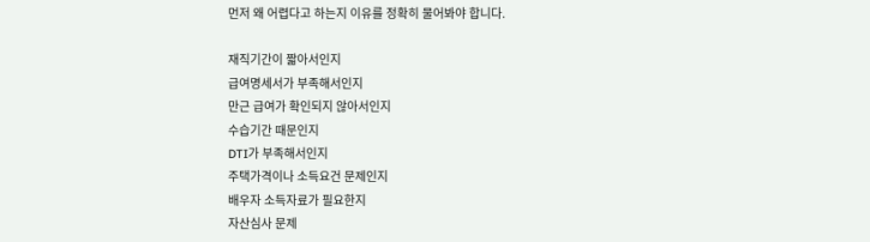먼저 왜 어렵다고 하는지 이유를 정확히 물어봐야 합니다.

재직기간이 짧아서인지
급여명세서가 부족해서인지
만근 급여가 확인되지 않아서인지
수습기간 때문인지
DTI가 부족해서인지
주택가격이나 소득요건 문제인지
배우자 소득자료가 필요한지
자산심사 문제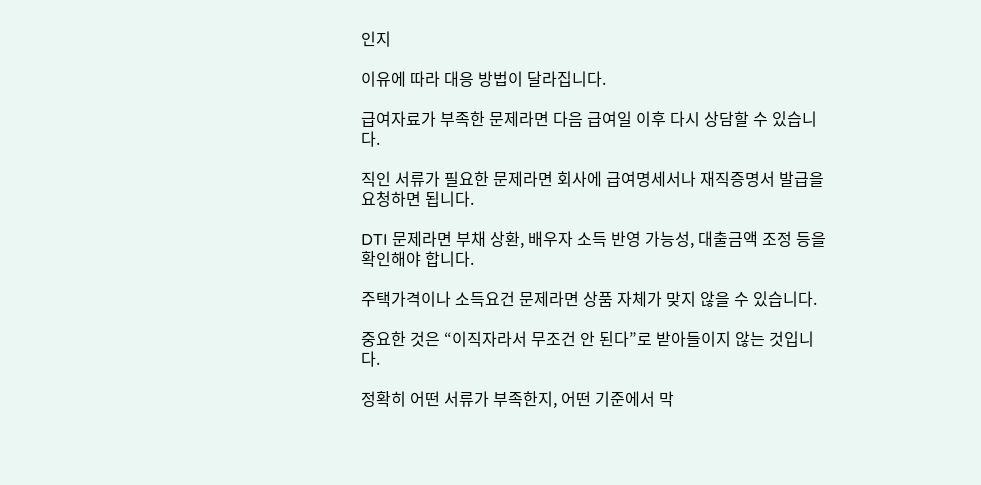인지

이유에 따라 대응 방법이 달라집니다.

급여자료가 부족한 문제라면 다음 급여일 이후 다시 상담할 수 있습니다.

직인 서류가 필요한 문제라면 회사에 급여명세서나 재직증명서 발급을 요청하면 됩니다.

DTI 문제라면 부채 상환, 배우자 소득 반영 가능성, 대출금액 조정 등을 확인해야 합니다.

주택가격이나 소득요건 문제라면 상품 자체가 맞지 않을 수 있습니다.

중요한 것은 “이직자라서 무조건 안 된다”로 받아들이지 않는 것입니다.

정확히 어떤 서류가 부족한지, 어떤 기준에서 막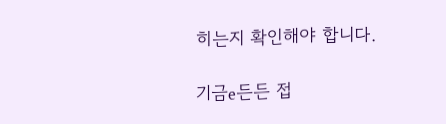히는지 확인해야 합니다.

기금e든든 접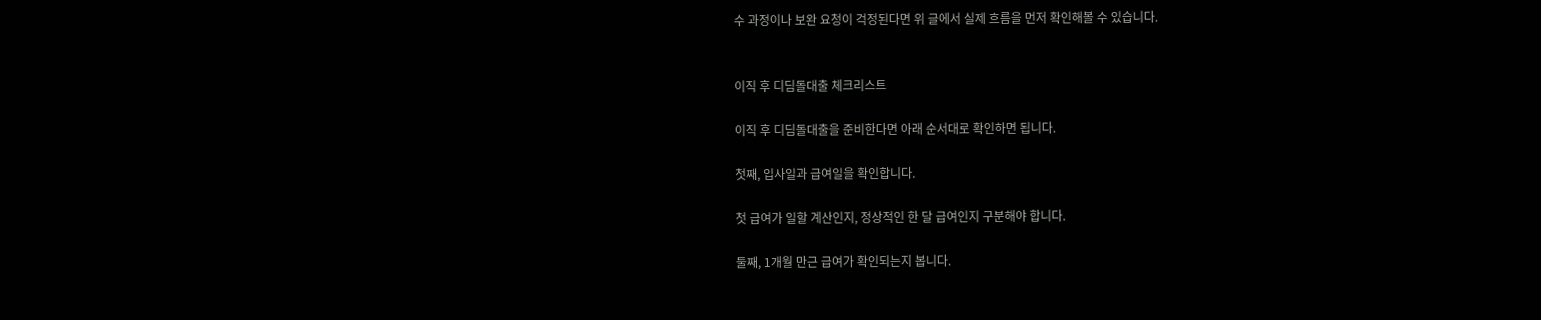수 과정이나 보완 요청이 걱정된다면 위 글에서 실제 흐름을 먼저 확인해볼 수 있습니다.


이직 후 디딤돌대출 체크리스트

이직 후 디딤돌대출을 준비한다면 아래 순서대로 확인하면 됩니다.

첫째, 입사일과 급여일을 확인합니다.

첫 급여가 일할 계산인지, 정상적인 한 달 급여인지 구분해야 합니다.

둘째, 1개월 만근 급여가 확인되는지 봅니다.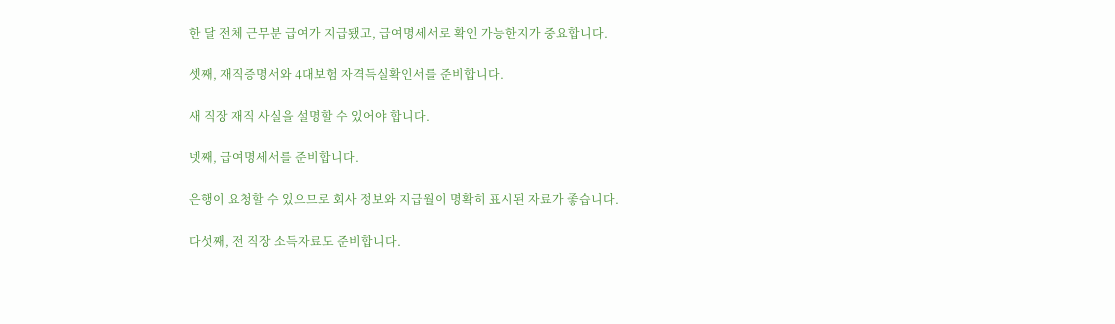한 달 전체 근무분 급여가 지급됐고, 급여명세서로 확인 가능한지가 중요합니다.

셋째, 재직증명서와 4대보험 자격득실확인서를 준비합니다.

새 직장 재직 사실을 설명할 수 있어야 합니다.

넷째, 급여명세서를 준비합니다.

은행이 요청할 수 있으므로 회사 정보와 지급월이 명확히 표시된 자료가 좋습니다.

다섯째, 전 직장 소득자료도 준비합니다.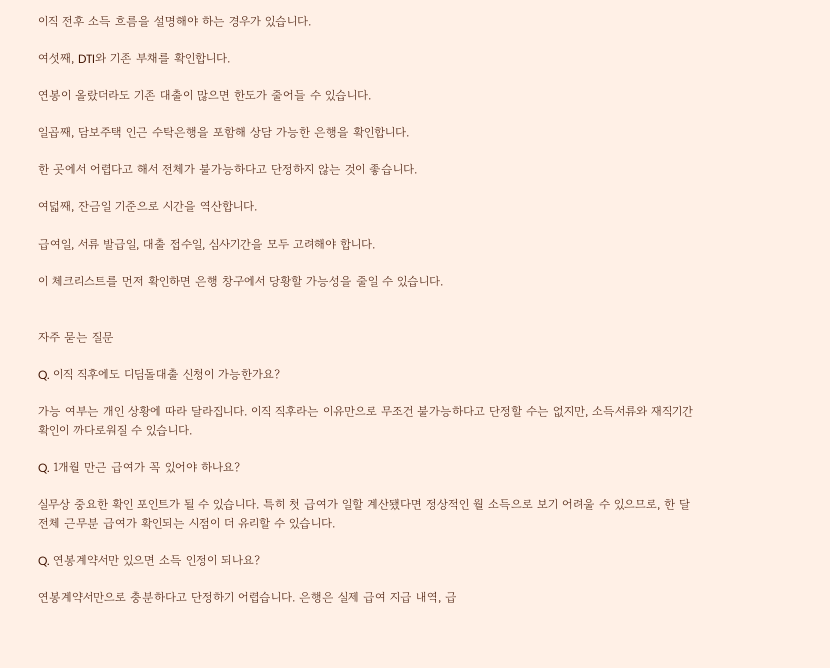이직 전후 소득 흐름을 설명해야 하는 경우가 있습니다.

여섯째, DTI와 기존 부채를 확인합니다.

연봉이 올랐더라도 기존 대출이 많으면 한도가 줄어들 수 있습니다.

일곱째, 담보주택 인근 수탁은행을 포함해 상담 가능한 은행을 확인합니다.

한 곳에서 어렵다고 해서 전체가 불가능하다고 단정하지 않는 것이 좋습니다.

여덟째, 잔금일 기준으로 시간을 역산합니다.

급여일, 서류 발급일, 대출 접수일, 심사기간을 모두 고려해야 합니다.

이 체크리스트를 먼저 확인하면 은행 창구에서 당황할 가능성을 줄일 수 있습니다.


자주 묻는 질문

Q. 이직 직후에도 디딤돌대출 신청이 가능한가요?

가능 여부는 개인 상황에 따라 달라집니다. 이직 직후라는 이유만으로 무조건 불가능하다고 단정할 수는 없지만, 소득서류와 재직기간 확인이 까다로워질 수 있습니다.

Q. 1개월 만근 급여가 꼭 있어야 하나요?

실무상 중요한 확인 포인트가 될 수 있습니다. 특히 첫 급여가 일할 계산됐다면 정상적인 월 소득으로 보기 어려울 수 있으므로, 한 달 전체 근무분 급여가 확인되는 시점이 더 유리할 수 있습니다.

Q. 연봉계약서만 있으면 소득 인정이 되나요?

연봉계약서만으로 충분하다고 단정하기 어렵습니다. 은행은 실제 급여 지급 내역, 급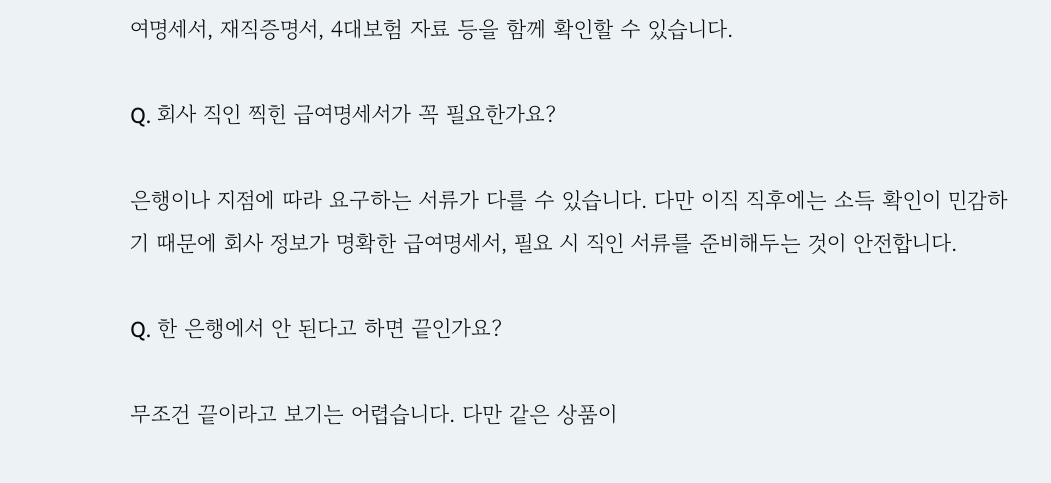여명세서, 재직증명서, 4대보험 자료 등을 함께 확인할 수 있습니다.

Q. 회사 직인 찍힌 급여명세서가 꼭 필요한가요?

은행이나 지점에 따라 요구하는 서류가 다를 수 있습니다. 다만 이직 직후에는 소득 확인이 민감하기 때문에 회사 정보가 명확한 급여명세서, 필요 시 직인 서류를 준비해두는 것이 안전합니다.

Q. 한 은행에서 안 된다고 하면 끝인가요?

무조건 끝이라고 보기는 어렵습니다. 다만 같은 상품이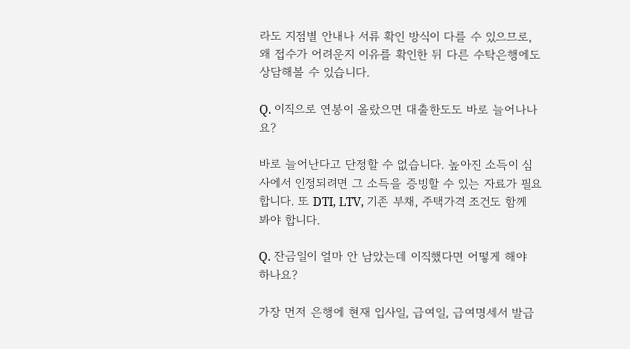라도 지점별 안내나 서류 확인 방식이 다를 수 있으므로, 왜 접수가 어려운지 이유를 확인한 뒤 다른 수탁은행에도 상담해볼 수 있습니다.

Q. 이직으로 연봉이 올랐으면 대출한도도 바로 늘어나나요?

바로 늘어난다고 단정할 수 없습니다. 높아진 소득이 심사에서 인정되려면 그 소득을 증빙할 수 있는 자료가 필요합니다. 또 DTI, LTV, 기존 부채, 주택가격 조건도 함께 봐야 합니다.

Q. 잔금일이 얼마 안 남았는데 이직했다면 어떻게 해야 하나요?

가장 먼저 은행에 현재 입사일, 급여일, 급여명세서 발급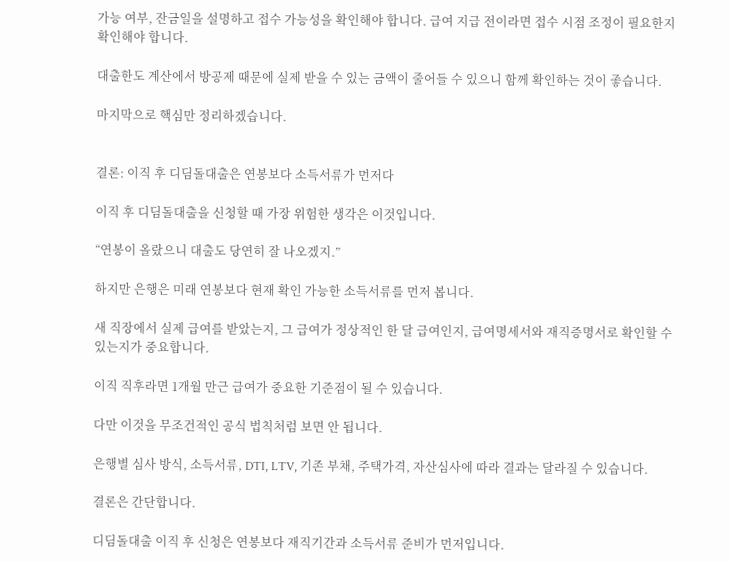가능 여부, 잔금일을 설명하고 접수 가능성을 확인해야 합니다. 급여 지급 전이라면 접수 시점 조정이 필요한지 확인해야 합니다.

대출한도 계산에서 방공제 때문에 실제 받을 수 있는 금액이 줄어들 수 있으니 함께 확인하는 것이 좋습니다.

마지막으로 핵심만 정리하겠습니다.


결론: 이직 후 디딤돌대출은 연봉보다 소득서류가 먼저다

이직 후 디딤돌대출을 신청할 때 가장 위험한 생각은 이것입니다.

“연봉이 올랐으니 대출도 당연히 잘 나오겠지.”

하지만 은행은 미래 연봉보다 현재 확인 가능한 소득서류를 먼저 봅니다.

새 직장에서 실제 급여를 받았는지, 그 급여가 정상적인 한 달 급여인지, 급여명세서와 재직증명서로 확인할 수 있는지가 중요합니다.

이직 직후라면 1개월 만근 급여가 중요한 기준점이 될 수 있습니다.

다만 이것을 무조건적인 공식 법칙처럼 보면 안 됩니다.

은행별 심사 방식, 소득서류, DTI, LTV, 기존 부채, 주택가격, 자산심사에 따라 결과는 달라질 수 있습니다.

결론은 간단합니다.

디딤돌대출 이직 후 신청은 연봉보다 재직기간과 소득서류 준비가 먼저입니다.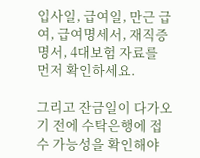입사일, 급여일, 만근 급여, 급여명세서, 재직증명서, 4대보험 자료를 먼저 확인하세요.

그리고 잔금일이 다가오기 전에 수탁은행에 접수 가능성을 확인해야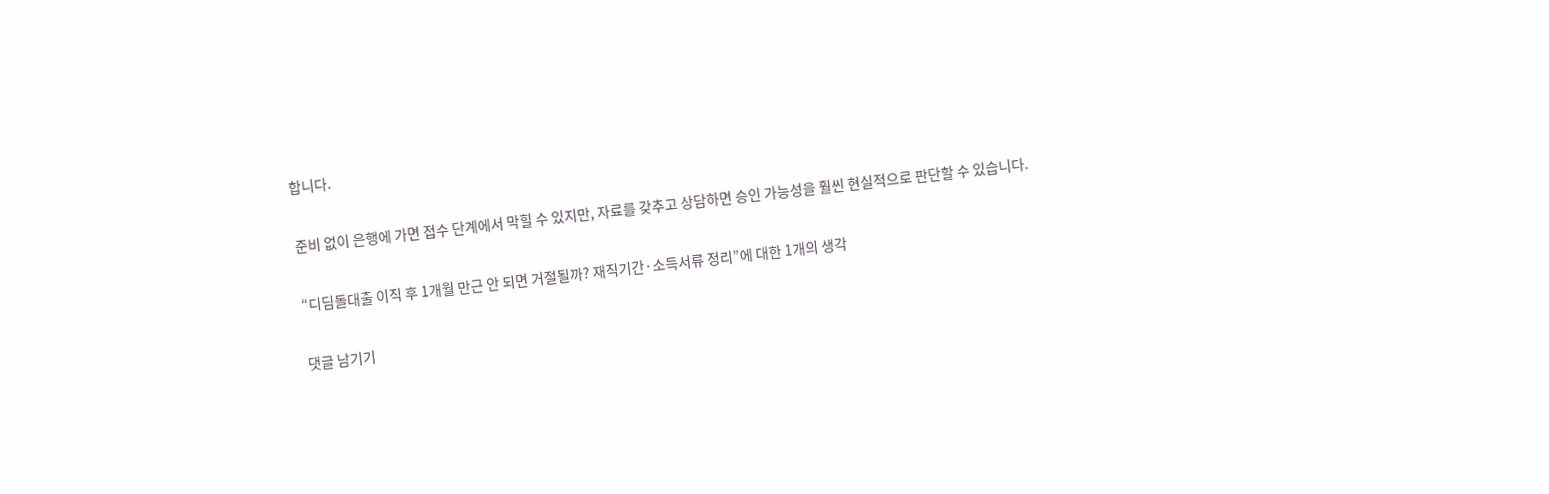합니다.

준비 없이 은행에 가면 접수 단계에서 막힐 수 있지만, 자료를 갖추고 상담하면 승인 가능성을 훨씬 현실적으로 판단할 수 있습니다.

“디딤돌대출 이직 후 1개월 만근 안 되면 거절될까? 재직기간·소득서류 정리”에 대한 1개의 생각

댓글 남기기